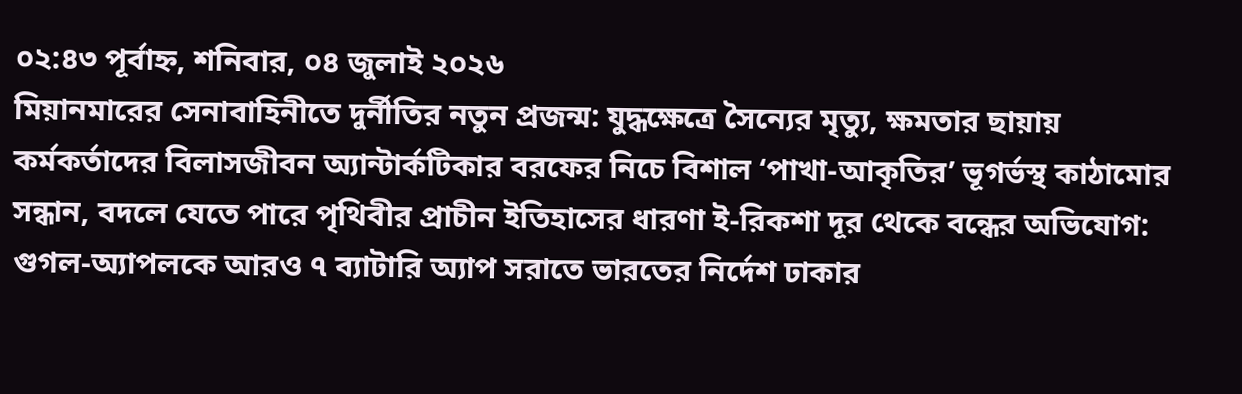০২:৪৩ পূর্বাহ্ন, শনিবার, ০৪ জুলাই ২০২৬
মিয়ানমারের সেনাবাহিনীতে দুর্নীতির নতুন প্রজন্ম: যুদ্ধক্ষেত্রে সৈন্যের মৃত্যু, ক্ষমতার ছায়ায় কর্মকর্তাদের বিলাসজীবন অ্যান্টার্কটিকার বরফের নিচে বিশাল ‘পাখা-আকৃতির’ ভূগর্ভস্থ কাঠামোর সন্ধান, বদলে যেতে পারে পৃথিবীর প্রাচীন ইতিহাসের ধারণা ই-রিকশা দূর থেকে বন্ধের অভিযোগ: গুগল-অ্যাপলকে আরও ৭ ব্যাটারি অ্যাপ সরাতে ভারতের নির্দেশ ঢাকার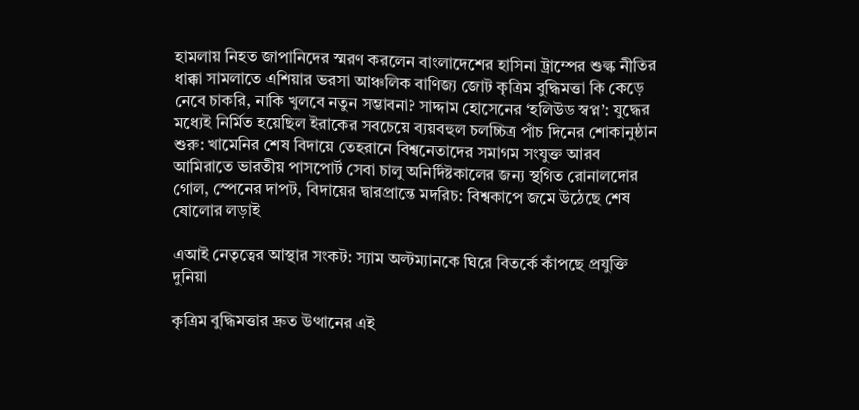হামলায় নিহত জাপানিদের স্মরণ করলেন বাংলাদেশের হাসিনা ট্রাম্পের শুল্ক নীতির ধাক্কা সামলাতে এশিয়ার ভরসা আঞ্চলিক বাণিজ্য জোট কৃত্রিম বুদ্ধিমত্তা কি কেড়ে নেবে চাকরি, নাকি খুলবে নতুন সম্ভাবনা? সাদ্দাম হোসেনের ‘হলিউড স্বপ্ন’: যুদ্ধের মধ্যেই নির্মিত হয়েছিল ইরাকের সবচেয়ে ব্যয়বহুল চলচ্চিত্র পাঁচ দিনের শোকানুষ্ঠান শুরু: খামেনির শেষ বিদায়ে তেহরানে বিশ্বনেতাদের সমাগম সংযুক্ত আরব আমিরাতে ভারতীয় পাসপোর্ট সেবা চালু অনির্দিষ্টকালের জন্য স্থগিত রোনালদোর গোল, স্পেনের দাপট, বিদায়ের দ্বারপ্রান্তে মদরিচ: বিশ্বকাপে জমে উঠেছে শেষ ষোলোর লড়াই

এআই নেতৃত্বের আস্থার সংকট: স্যাম অল্টম্যানকে ঘিরে বিতর্কে কাঁপছে প্রযুক্তি দুনিয়া

কৃত্রিম বুদ্ধিমত্তার দ্রুত উত্থানের এই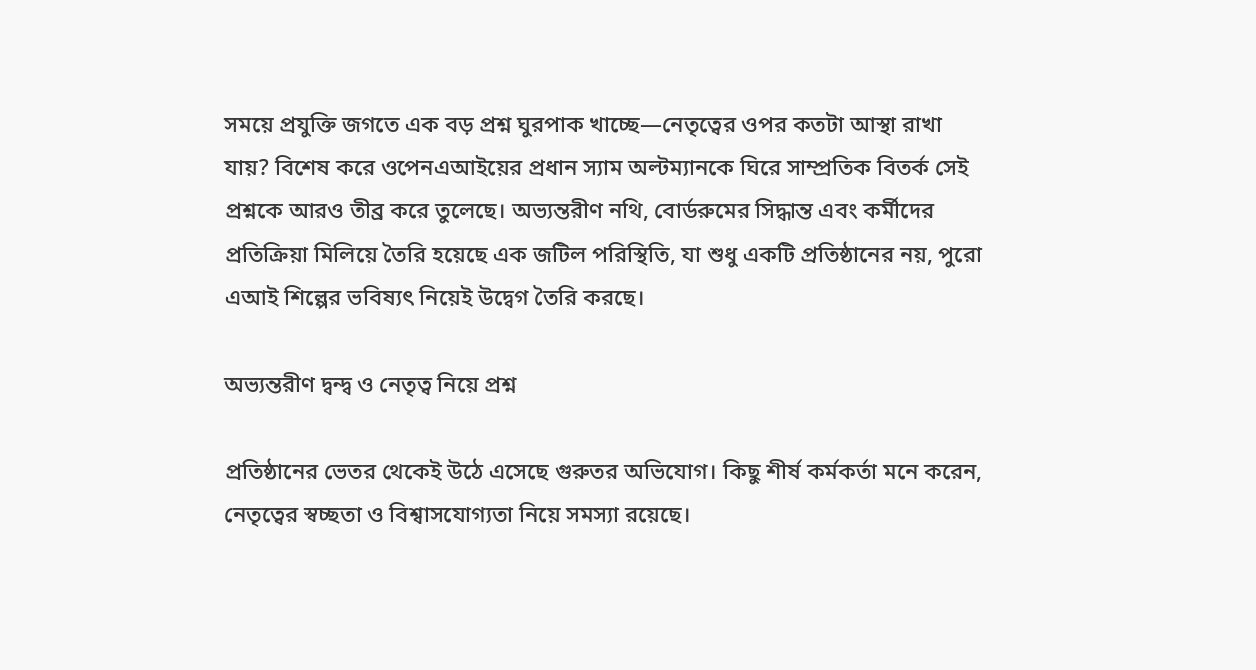সময়ে প্রযুক্তি জগতে এক বড় প্রশ্ন ঘুরপাক খাচ্ছে—নেতৃত্বের ওপর কতটা আস্থা রাখা যায়? বিশেষ করে ওপেনএআইয়ের প্রধান স্যাম অল্টম্যানকে ঘিরে সাম্প্রতিক বিতর্ক সেই প্রশ্নকে আরও তীব্র করে তুলেছে। অভ্যন্তরীণ নথি, বোর্ডরুমের সিদ্ধান্ত এবং কর্মীদের প্রতিক্রিয়া মিলিয়ে তৈরি হয়েছে এক জটিল পরিস্থিতি, যা শুধু একটি প্রতিষ্ঠানের নয়, পুরো এআই শিল্পের ভবিষ্যৎ নিয়েই উদ্বেগ তৈরি করছে।

অভ্যন্তরীণ দ্বন্দ্ব ও নেতৃত্ব নিয়ে প্রশ্ন

প্রতিষ্ঠানের ভেতর থেকেই উঠে এসেছে গুরুতর অভিযোগ। কিছু শীর্ষ কর্মকর্তা মনে করেন, নেতৃত্বের স্বচ্ছতা ও বিশ্বাসযোগ্যতা নিয়ে সমস্যা রয়েছে।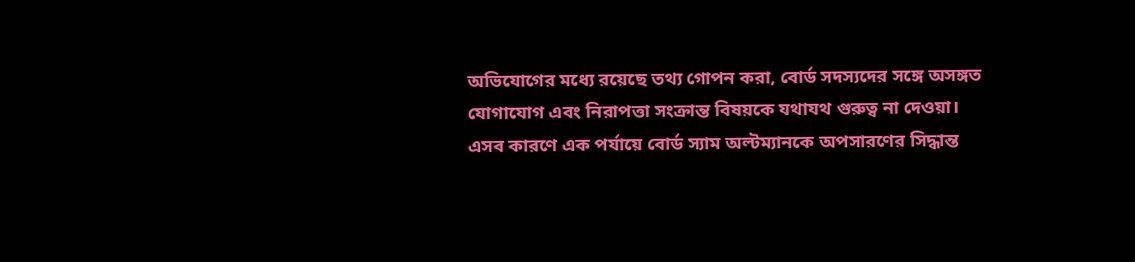অভিযোগের মধ্যে রয়েছে তথ্য গোপন করা, বোর্ড সদস্যদের সঙ্গে অসঙ্গত যোগাযোগ এবং নিরাপত্তা সংক্রান্ত বিষয়কে যথাযথ গুরুত্ব না দেওয়া। এসব কারণে এক পর্যায়ে বোর্ড স্যাম অল্টম্যানকে অপসারণের সিদ্ধান্ত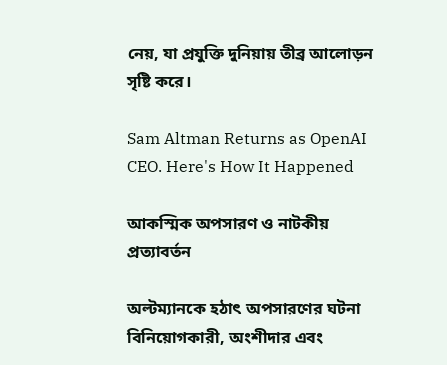নেয়, যা প্রযুক্তি দুনিয়ায় তীব্র আলোড়ন সৃষ্টি করে।

Sam Altman Returns as OpenAI CEO. Here's How It Happened

আকস্মিক অপসারণ ও নাটকীয় প্রত্যাবর্তন

অল্টম্যানকে হঠাৎ অপসারণের ঘটনা বিনিয়োগকারী, অংশীদার এবং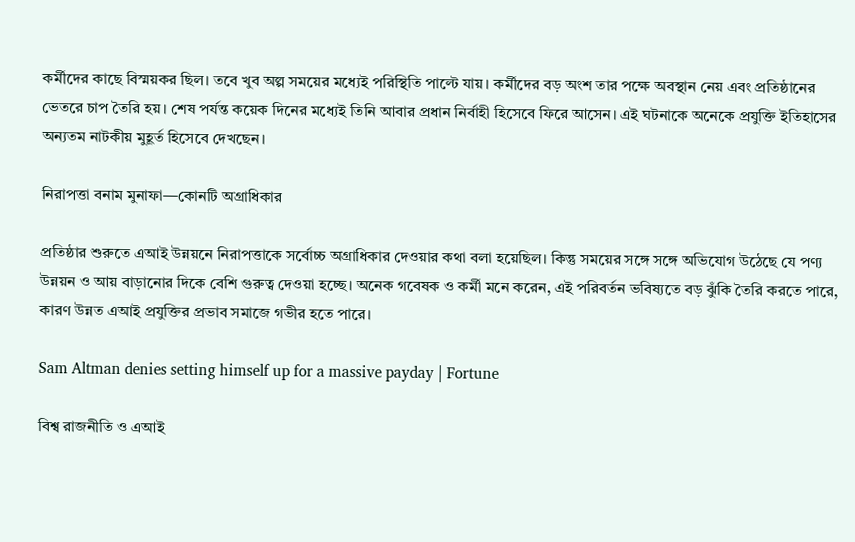কর্মীদের কাছে বিস্ময়কর ছিল। তবে খুব অল্প সময়ের মধ্যেই পরিস্থিতি পাল্টে যায়। কর্মীদের বড় অংশ তার পক্ষে অবস্থান নেয় এবং প্রতিষ্ঠানের ভেতরে চাপ তৈরি হয়। শেষ পর্যন্ত কয়েক দিনের মধ্যেই তিনি আবার প্রধান নির্বাহী হিসেবে ফিরে আসেন। এই ঘটনাকে অনেকে প্রযুক্তি ইতিহাসের অন্যতম নাটকীয় মুহূর্ত হিসেবে দেখছেন।

নিরাপত্তা বনাম মুনাফা—কোনটি অগ্রাধিকার

প্রতিষ্ঠার শুরুতে এআই উন্নয়নে নিরাপত্তাকে সর্বোচ্চ অগ্রাধিকার দেওয়ার কথা বলা হয়েছিল। কিন্তু সময়ের সঙ্গে সঙ্গে অভিযোগ উঠেছে যে পণ্য উন্নয়ন ও আয় বাড়ানোর দিকে বেশি গুরুত্ব দেওয়া হচ্ছে। অনেক গবেষক ও কর্মী মনে করেন, এই পরিবর্তন ভবিষ্যতে বড় ঝুঁকি তৈরি করতে পারে, কারণ উন্নত এআই প্রযুক্তির প্রভাব সমাজে গভীর হতে পারে।

Sam Altman denies setting himself up for a massive payday | Fortune

বিশ্ব রাজনীতি ও এআই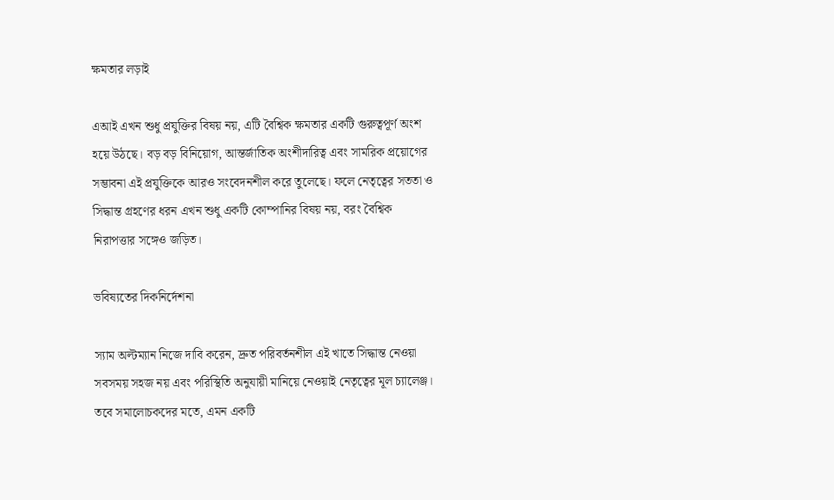ক্ষমতার লড়াই

এআই এখন শুধু প্রযুক্তির বিষয় নয়, এটি বৈশ্বিক ক্ষমতার একটি গুরুত্বপূর্ণ অংশ হয়ে উঠছে। বড় বড় বিনিয়োগ, আন্তর্জাতিক অংশীদারিত্ব এবং সামরিক প্রয়োগের সম্ভাবনা এই প্রযুক্তিকে আরও সংবেদনশীল করে তুলেছে। ফলে নেতৃত্বের সততা ও সিদ্ধান্ত গ্রহণের ধরন এখন শুধু একটি কোম্পানির বিষয় নয়, বরং বৈশ্বিক নিরাপত্তার সঙ্গেও জড়িত।

ভবিষ্যতের দিকনির্দেশনা

স্যাম অল্টম্যান নিজে দাবি করেন, দ্রুত পরিবর্তনশীল এই খাতে সিদ্ধান্ত নেওয়া সবসময় সহজ নয় এবং পরিস্থিতি অনুযায়ী মানিয়ে নেওয়াই নেতৃত্বের মূল চ্যালেঞ্জ। তবে সমালোচকদের মতে, এমন একটি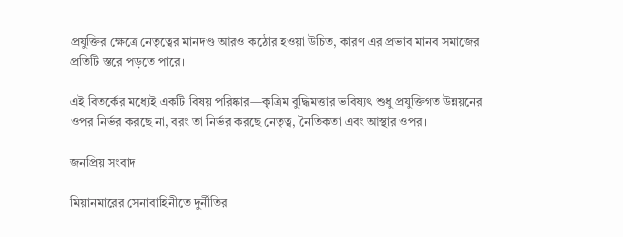প্রযুক্তির ক্ষেত্রে নেতৃত্বের মানদণ্ড আরও কঠোর হওয়া উচিত, কারণ এর প্রভাব মানব সমাজের প্রতিটি স্তরে পড়তে পারে।

এই বিতর্কের মধ্যেই একটি বিষয় পরিষ্কার—কৃত্রিম বুদ্ধিমত্তার ভবিষ্যৎ শুধু প্রযুক্তিগত উন্নয়নের ওপর নির্ভর করছে না, বরং তা নির্ভর করছে নেতৃত্ব, নৈতিকতা এবং আস্থার ওপর।

জনপ্রিয় সংবাদ

মিয়ানমারের সেনাবাহিনীতে দুর্নীতির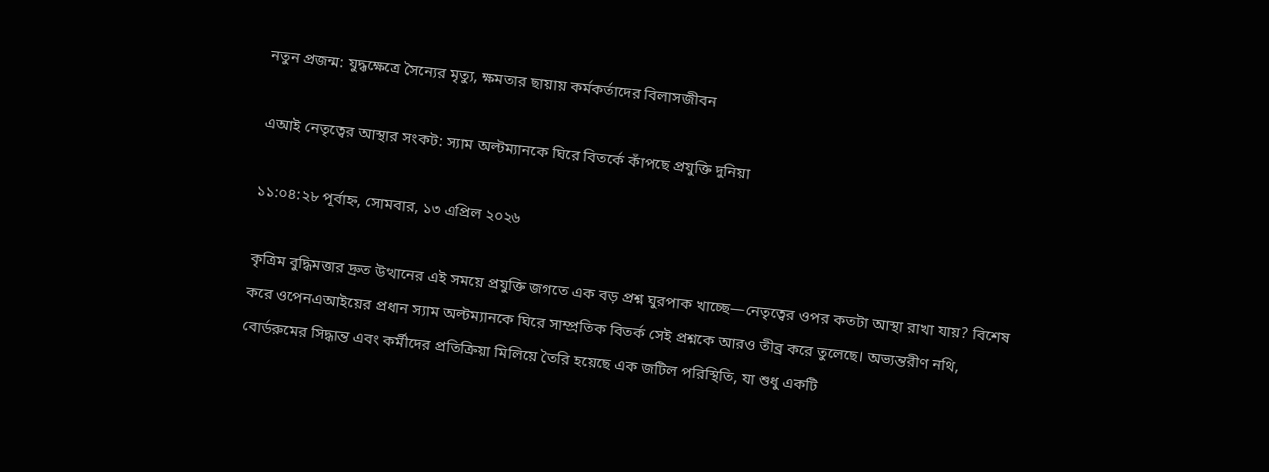নতুন প্রজন্ম: যুদ্ধক্ষেত্রে সৈন্যের মৃত্যু, ক্ষমতার ছায়ায় কর্মকর্তাদের বিলাসজীবন

এআই নেতৃত্বের আস্থার সংকট: স্যাম অল্টম্যানকে ঘিরে বিতর্কে কাঁপছে প্রযুক্তি দুনিয়া

১১:০৪:২৮ পূর্বাহ্ন, সোমবার, ১৩ এপ্রিল ২০২৬

কৃত্রিম বুদ্ধিমত্তার দ্রুত উত্থানের এই সময়ে প্রযুক্তি জগতে এক বড় প্রশ্ন ঘুরপাক খাচ্ছে—নেতৃত্বের ওপর কতটা আস্থা রাখা যায়? বিশেষ করে ওপেনএআইয়ের প্রধান স্যাম অল্টম্যানকে ঘিরে সাম্প্রতিক বিতর্ক সেই প্রশ্নকে আরও তীব্র করে তুলেছে। অভ্যন্তরীণ নথি, বোর্ডরুমের সিদ্ধান্ত এবং কর্মীদের প্রতিক্রিয়া মিলিয়ে তৈরি হয়েছে এক জটিল পরিস্থিতি, যা শুধু একটি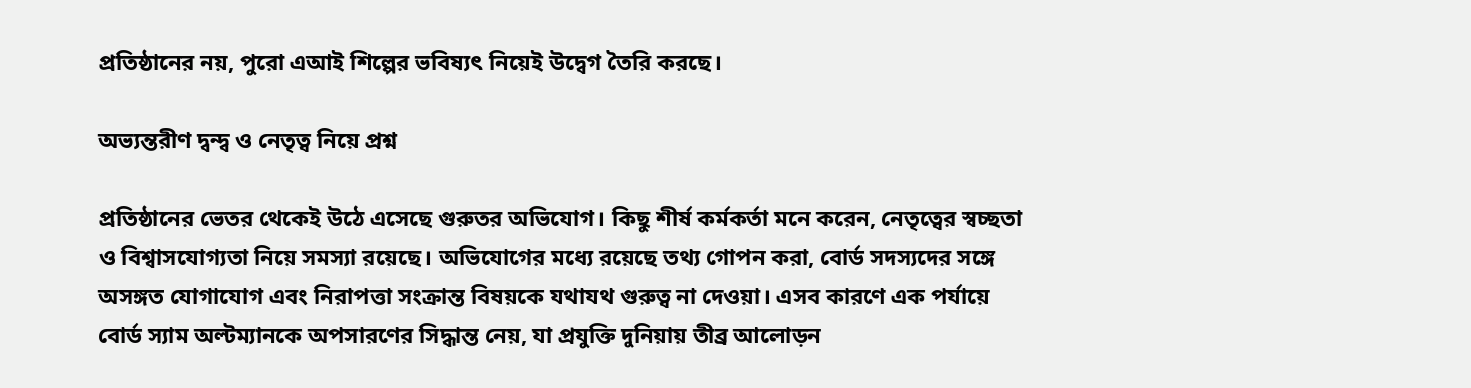প্রতিষ্ঠানের নয়, পুরো এআই শিল্পের ভবিষ্যৎ নিয়েই উদ্বেগ তৈরি করছে।

অভ্যন্তরীণ দ্বন্দ্ব ও নেতৃত্ব নিয়ে প্রশ্ন

প্রতিষ্ঠানের ভেতর থেকেই উঠে এসেছে গুরুতর অভিযোগ। কিছু শীর্ষ কর্মকর্তা মনে করেন, নেতৃত্বের স্বচ্ছতা ও বিশ্বাসযোগ্যতা নিয়ে সমস্যা রয়েছে। অভিযোগের মধ্যে রয়েছে তথ্য গোপন করা, বোর্ড সদস্যদের সঙ্গে অসঙ্গত যোগাযোগ এবং নিরাপত্তা সংক্রান্ত বিষয়কে যথাযথ গুরুত্ব না দেওয়া। এসব কারণে এক পর্যায়ে বোর্ড স্যাম অল্টম্যানকে অপসারণের সিদ্ধান্ত নেয়, যা প্রযুক্তি দুনিয়ায় তীব্র আলোড়ন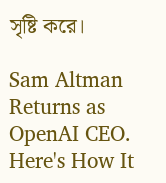সৃষ্টি করে।

Sam Altman Returns as OpenAI CEO. Here's How It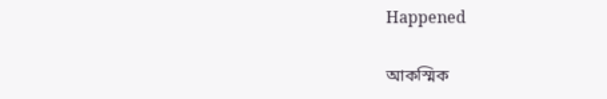Happened

আকস্মিক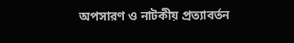অপসারণ ও নাটকীয় প্রত্যাবর্তন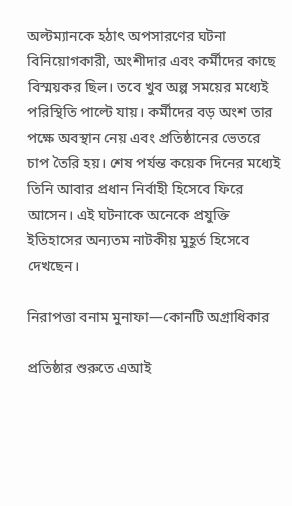অল্টম্যানকে হঠাৎ অপসারণের ঘটনা বিনিয়োগকারী, অংশীদার এবং কর্মীদের কাছে বিস্ময়কর ছিল। তবে খুব অল্প সময়ের মধ্যেই পরিস্থিতি পাল্টে যায়। কর্মীদের বড় অংশ তার পক্ষে অবস্থান নেয় এবং প্রতিষ্ঠানের ভেতরে চাপ তৈরি হয়। শেষ পর্যন্ত কয়েক দিনের মধ্যেই তিনি আবার প্রধান নির্বাহী হিসেবে ফিরে আসেন। এই ঘটনাকে অনেকে প্রযুক্তি ইতিহাসের অন্যতম নাটকীয় মুহূর্ত হিসেবে দেখছেন।

নিরাপত্তা বনাম মুনাফা—কোনটি অগ্রাধিকার

প্রতিষ্ঠার শুরুতে এআই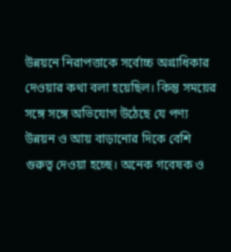উন্নয়নে নিরাপত্তাকে সর্বোচ্চ অগ্রাধিকার দেওয়ার কথা বলা হয়েছিল। কিন্তু সময়ের সঙ্গে সঙ্গে অভিযোগ উঠেছে যে পণ্য উন্নয়ন ও আয় বাড়ানোর দিকে বেশি গুরুত্ব দেওয়া হচ্ছে। অনেক গবেষক ও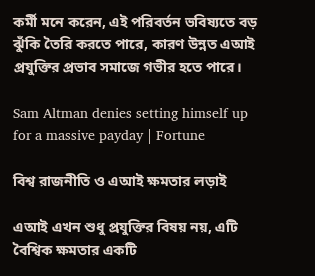কর্মী মনে করেন, এই পরিবর্তন ভবিষ্যতে বড় ঝুঁকি তৈরি করতে পারে, কারণ উন্নত এআই প্রযুক্তির প্রভাব সমাজে গভীর হতে পারে।

Sam Altman denies setting himself up for a massive payday | Fortune

বিশ্ব রাজনীতি ও এআই ক্ষমতার লড়াই

এআই এখন শুধু প্রযুক্তির বিষয় নয়, এটি বৈশ্বিক ক্ষমতার একটি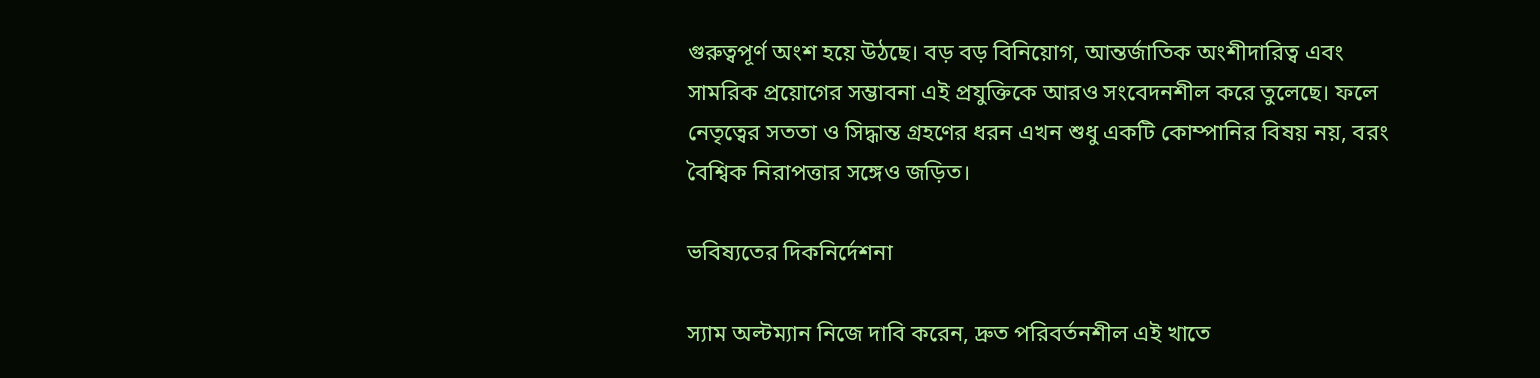গুরুত্বপূর্ণ অংশ হয়ে উঠছে। বড় বড় বিনিয়োগ, আন্তর্জাতিক অংশীদারিত্ব এবং সামরিক প্রয়োগের সম্ভাবনা এই প্রযুক্তিকে আরও সংবেদনশীল করে তুলেছে। ফলে নেতৃত্বের সততা ও সিদ্ধান্ত গ্রহণের ধরন এখন শুধু একটি কোম্পানির বিষয় নয়, বরং বৈশ্বিক নিরাপত্তার সঙ্গেও জড়িত।

ভবিষ্যতের দিকনির্দেশনা

স্যাম অল্টম্যান নিজে দাবি করেন, দ্রুত পরিবর্তনশীল এই খাতে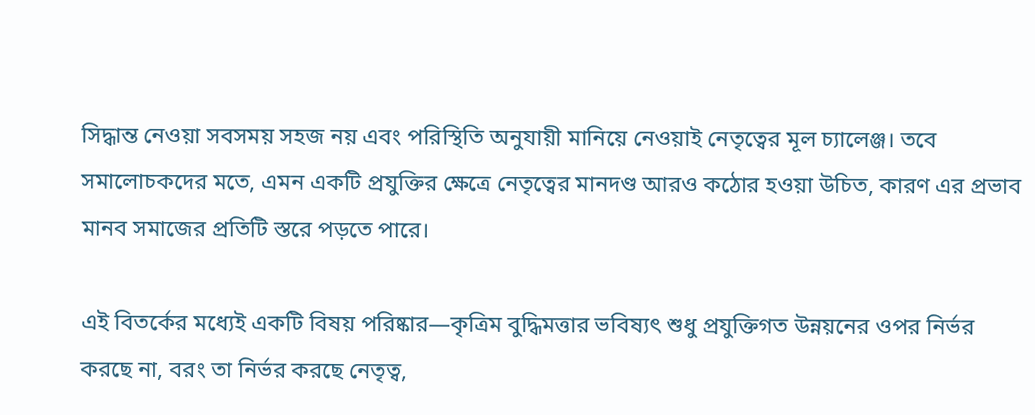সিদ্ধান্ত নেওয়া সবসময় সহজ নয় এবং পরিস্থিতি অনুযায়ী মানিয়ে নেওয়াই নেতৃত্বের মূল চ্যালেঞ্জ। তবে সমালোচকদের মতে, এমন একটি প্রযুক্তির ক্ষেত্রে নেতৃত্বের মানদণ্ড আরও কঠোর হওয়া উচিত, কারণ এর প্রভাব মানব সমাজের প্রতিটি স্তরে পড়তে পারে।

এই বিতর্কের মধ্যেই একটি বিষয় পরিষ্কার—কৃত্রিম বুদ্ধিমত্তার ভবিষ্যৎ শুধু প্রযুক্তিগত উন্নয়নের ওপর নির্ভর করছে না, বরং তা নির্ভর করছে নেতৃত্ব,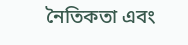নৈতিকতা এবং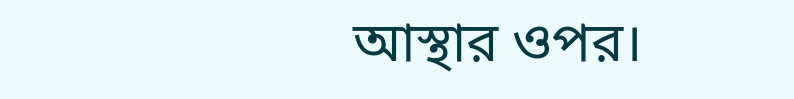আস্থার ওপর।